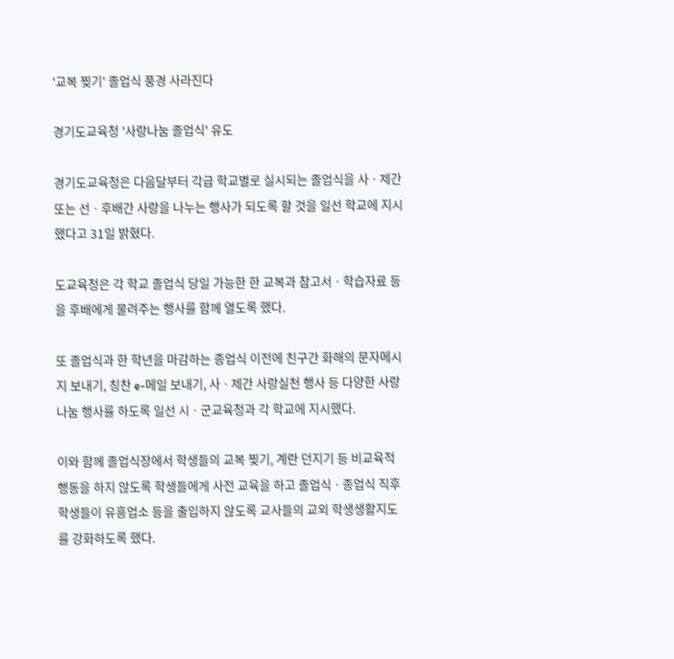'교복 찢기' 졸업식 풍경 사라진다

경기도교육청 '사랑나눔 졸업식' 유도

경기도교육청은 다음달부터 각급 학교별로 실시되는 졸업식을 사ㆍ제간 또는 선ㆍ후배간 사랑을 나누는 행사가 되도록 할 것을 일선 학교에 지시했다고 31일 밝혔다.

도교육청은 각 학교 졸업식 당일 가능한 한 교복과 참고서ㆍ학습자료 등을 후배에게 물려주는 행사를 함께 열도록 했다.

또 졸업식과 한 학년을 마감하는 종업식 이전에 친구간 화해의 문자메시지 보내기, 칭찬 e-메일 보내기, 사ㆍ제간 사랑실천 행사 등 다양한 사랑나눔 행사를 하도록 일선 시ㆍ군교육청과 각 학교에 지시했다.

이와 함께 졸업식장에서 학생들의 교복 찢기, 계란 던지기 등 비교육적 행동을 하지 않도록 학생들에게 사전 교육을 하고 졸업식ㆍ종업식 직후 학생들이 유흥업소 등을 출입하지 않도록 교사들의 교외 학생생활지도를 강화하도록 했다.